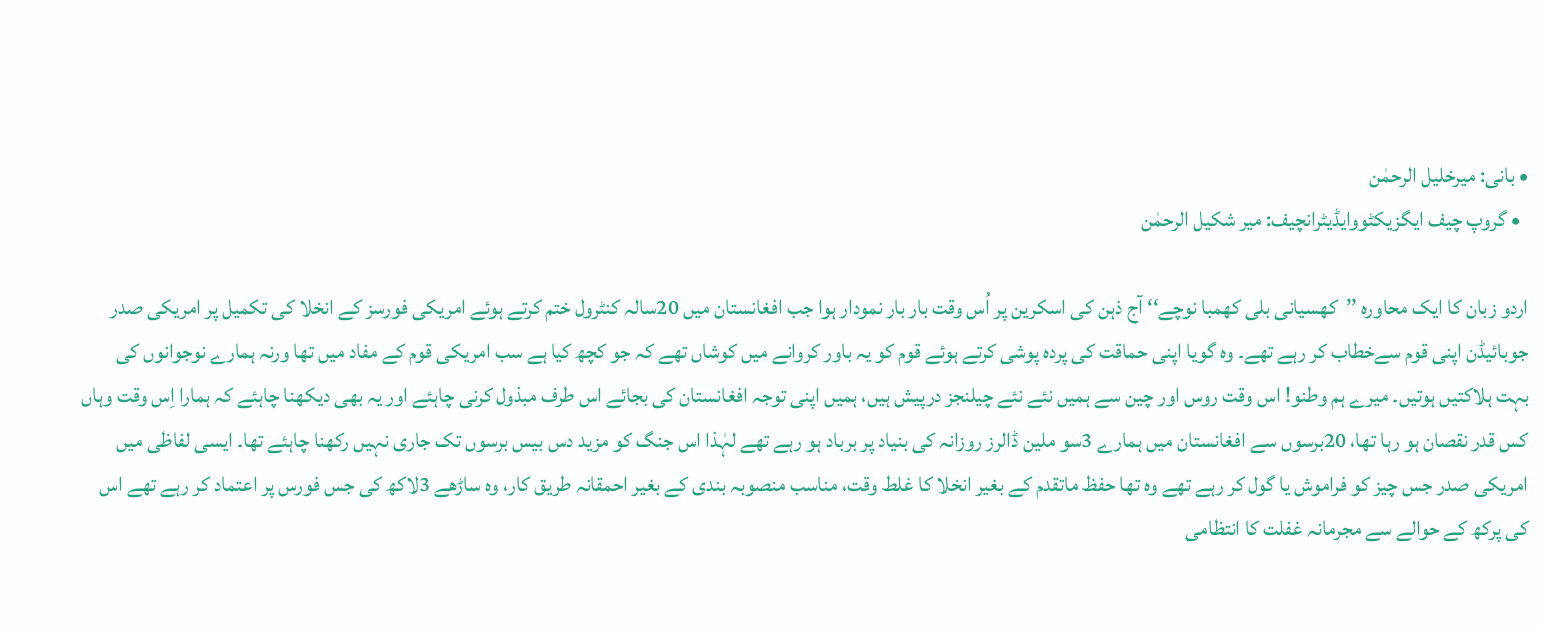• بانی: میرخلیل الرحمٰن
  • گروپ چیف ایگزیکٹووایڈیٹرانچیف: میر شکیل الرحمٰن

اردو زبان کا ایک محاورہ ’’کھسیانی بلی کھمبا نوچے‘‘ آج ذہن کی اسکرین پر اُس وقت بار بار نمودار ہوا جب افغانستان میں 20سالہ کنٹرول ختم کرتے ہوئے امریکی فورسز کے انخلا کی تکمیل پر امریکی صدر جوبائیڈن اپنی قوم سےخطاب کر رہے تھے۔ وہ گویا اپنی حماقت کی پردہ پوشی کرتے ہوئے قوم کو یہ باور کروانے میں کوشاں تھے کہ جو کچھ کیا ہے سب امریکی قوم کے مفاد میں تھا ورنہ ہمارے نوجوانوں کی بہت ہلاکتیں ہوتیں۔ میرے ہم وطنو! اس وقت روس اور چین سے ہمیں نئے نئے چیلنجز درپیش ہیں، ہمیں اپنی توجہ افغانستان کی بجائے اس طرف مبذول کرنی چاہئے اور یہ بھی دیکھنا چاہئے کہ ہمارا اِس وقت وہاں کس قدر نقصان ہو رہا تھا، 20برسوں سے افغانستان میں ہمارے 3سو ملین ڈالرز روزانہ کی بنیاد پر برباد ہو رہے تھے لہٰذا اس جنگ کو مزید دس بیس برسوں تک جاری نہیں رکھنا چاہئے تھا۔ ایسی لفاظی میں امریکی صدر جس چیز کو فراموش یا گول کر رہے تھے وہ تھا حفظ ماتقدم کے بغیر انخلا کا غلط وقت، مناسب منصوبہ بندی کے بغیر احمقانہ طریق کار، وہ ساڑھے 3لاکھ کی جس فورس پر اعتماد کر رہے تھے اس کی پرکھ کے حوالے سے مجرمانہ غفلت کا انتظامی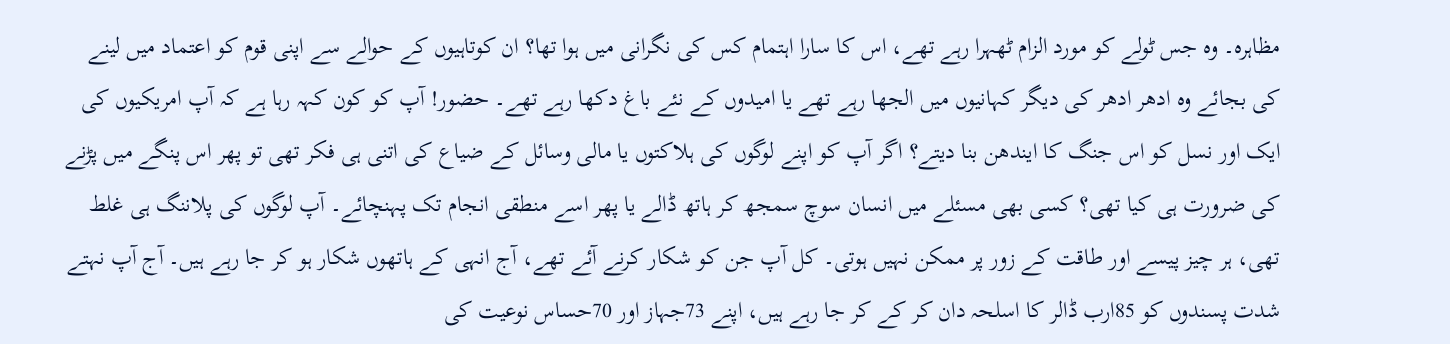مظاہرہ۔ وہ جس ٹولے کو مورد الزام ٹھہرا رہے تھے، اس کا سارا اہتمام کس کی نگرانی میں ہوا تھا؟ ان کوتاہیوں کے حوالے سے اپنی قوم کو اعتماد میں لینے کی بجائے وہ ادھر ادھر کی دیگر کہانیوں میں الجھا رہے تھے یا امیدوں کے نئے باغ دکھا رہے تھے۔ حضور! آپ کو کون کہہ رہا ہے کہ آپ امریکیوں کی ایک اور نسل کو اس جنگ کا ایندھن بنا دیتے؟ اگر آپ کو اپنے لوگوں کی ہلاکتوں یا مالی وسائل کے ضیاع کی اتنی ہی فکر تھی تو پھر اس پنگے میں پڑنے کی ضرورت ہی کیا تھی؟ کسی بھی مسئلے میں انسان سوچ سمجھ کر ہاتھ ڈالے یا پھر اسے منطقی انجام تک پہنچائے۔ آپ لوگوں کی پلاننگ ہی غلط تھی، ہر چیز پیسے اور طاقت کے زور پر ممکن نہیں ہوتی۔ کل آپ جن کو شکار کرنے آئے تھے، آج انہی کے ہاتھوں شکار ہو کر جا رہے ہیں۔ آج آپ نہتے شدت پسندوں کو 85ارب ڈالر کا اسلحہ دان کر کے کر جا رہے ہیں، اپنے 73جہاز اور 70حساس نوعیت کی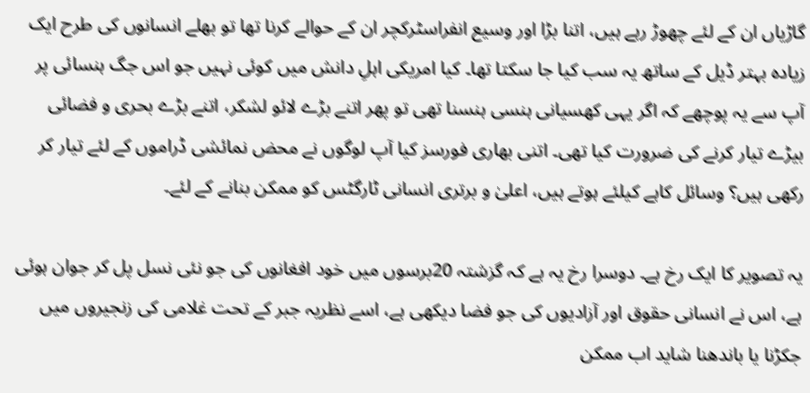گاڑیاں ان کے لئے چھوڑ رہے ہیں، اتنا بڑا اور وسیع انفراسٹرکچر ان کے حوالے کرنا تھا تو بھلے انسانوں کی طرح ایک زیادہ بہتر ڈیل کے ساتھ یہ سب کیا جا سکتا تھا۔ کیا امریکی اہلِ دانش میں کوئی نہیں جو اس جگ ہنسائی پر آپ سے یہ پوچھے کہ اگر یہی کھسیانی ہنسی ہنسنا تھی تو پھر اتنے بڑے لائو لشکر، اتنے بڑے بحری و فضائی بیڑے تیار کرنے کی ضرورت کیا تھی۔ اتنی بھاری فورسز کیا آپ لوگوں نے محض نمائشی ڈراموں کے لئے تیار کر رکھی ہیں؟ وسائل کاہے کیلئے ہوتے ہیں، اعلیٰ و برتری انسانی ٹارگٹس کو ممکن بنانے کے لئے۔

یہ تصویر کا ایک رخ ہے۔ دوسرا رخ یہ ہے کہ گزشتہ 20برسوں میں خود افغانوں کی جو نئی نسل پل کر جوان ہوئی ہے، اس نے انسانی حقوق اور آزادیوں کی جو فضا دیکھی ہے، اسے نظریہ جبر کے تحت غلامی کی زنجیروں میں جکڑنا یا باندھنا شاید اب ممکن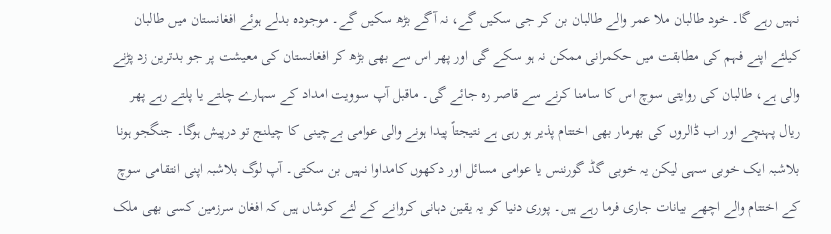نہیں رہے گا۔ خود طالبان ملا عمر والے طالبان بن کر جی سکیں گے، نہ آگے بڑھ سکیں گے۔ موجودہ بدلے ہوئے افغانستان میں طالبان کیلئے اپنے فہم کی مطابقت میں حکمرانی ممکن نہ ہو سکے گی اور پھر اس سے بھی بڑھ کر افغانستان کی معیشت پر جو بدترین زد پڑنے والی ہے، طالبان کی روایتی سوچ اس کا سامنا کرنے سے قاصر رہ جائے گی۔ ماقبل آپ سوویت امداد کے سہارے چلتے یا پلتے رہے پھر ریال پہنچے اور اب ڈالروں کی بھرمار بھی اختتام پذیر ہو رہی ہے نتیجتاً پیدا ہونے والی عوامی بےچینی کا چیلنج تو درپیش ہوگا۔ جنگجو ہونا بلاشبہ ایک خوبی سہی لیکن یہ خوبی گڈ گورننس یا عوامی مسائل اور دکھوں کامداوا نہیں بن سکتی۔ آپ لوگ بلاشبہ اپنی انتقامی سوچ کے اختتام والے اچھے بیانات جاری فرما رہے ہیں۔ پوری دنیا کو یہ یقین دہانی کروانے کے لئے کوشاں ہیں کہ افغان سرزمین کسی بھی ملک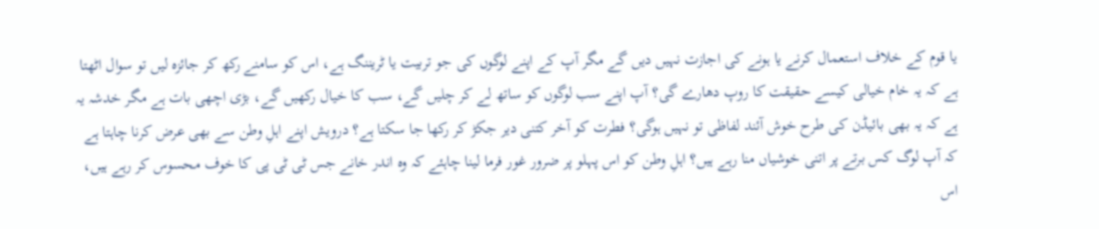یا قوم کے خلاف استعمال کرنے یا ہونے کی اجازت نہیں دیں گے مگر آپ کے اپنے لوگوں کی جو تربیت یا ٹریننگ ہے، اس کو سامنے رکھ کر جائزہ لیں تو سوال اٹھتا ہے کہ یہ خام خیالی کیسے حقیقت کا روپ دھارے گی؟ آپ اپنے سب لوگوں کو ساتھ لے کر چلیں گے، سب کا خیال رکھیں گے، بڑی اچھی بات ہے مگر خدشہ یہ ہے کہ یہ بھی بائیڈن کی طرح خوش آئند لفاظی تو نہیں ہوگی؟ فطرت کو آخر کتنی دیر جکڑ کر رکھا جا سکتا ہے؟ درویش اپنے اہلِ وطن سے بھی عرض کرنا چاہتا ہے کہ آپ لوگ کس برتے پر اتنی خوشیاں منا رہے ہیں؟ اہلِ وطن کو اس پہلو پر ضرور غور فرما لینا چاہئے کہ وہ اندر خانے جس ٹی ٹی پی کا خوف محسوس کر رہے ہیں، اس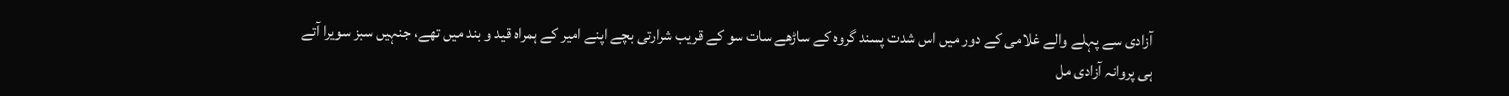آزادی سے پہلے والے غلامی کے دور میں اس شدت پسند گروہ کے ساڑھے سات سو کے قریب شرارتی بچے اپنے امیر کے ہمراہ قید و بند میں تھے، جنہیں سبز سویرا آتے ہی پروانہ آزادی مل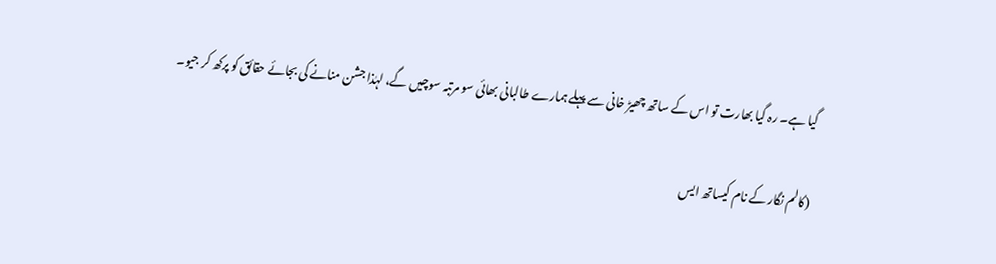گیا ہے۔ رہ گیا بھارت تو اس کے ساتھ چھیڑ خانی سے پہلے ہمارے طالبانی بھائی سو مرتبہ سوچیں گے، لہٰذا جشن منانے کی بجائے حقائق کو پرکھ کر جیو۔

(کالم نگار کے نام کیساتھ ایس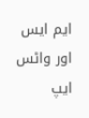ایم ایس اور واٹس ایپ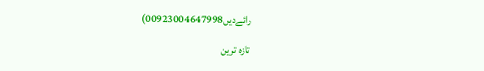رائےدیں00923004647998)

تازہ ترین